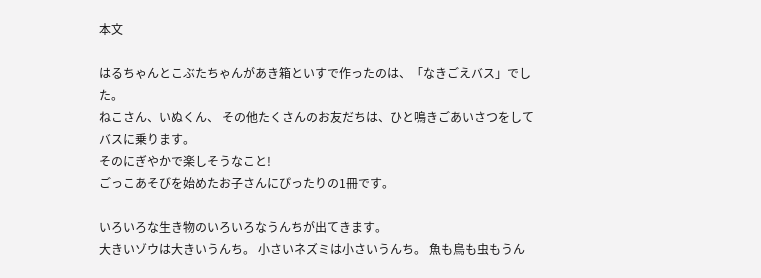本文

はるちゃんとこぶたちゃんがあき箱といすで作ったのは、「なきごえバス」でした。
ねこさん、いぬくん、 その他たくさんのお友だちは、ひと鳴きごあいさつをしてバスに乗ります。
そのにぎやかで楽しそうなこと!
ごっこあそびを始めたお子さんにぴったりの1冊です。

いろいろな生き物のいろいろなうんちが出てきます。
大きいゾウは大きいうんち。 小さいネズミは小さいうんち。 魚も鳥も虫もうん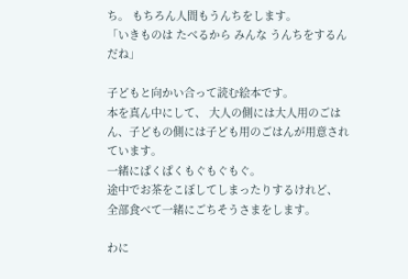ち。 もちろん人間もうんちをします。
「いきものは たべるから みんな うんちをするんだね」

子どもと向かい合って読む絵本です。
本を真ん中にして、 大人の側には大人用のごはん、子どもの側には子ども用のごはんが用意されています。
一緒にぱくぱくもぐもぐもぐ。
途中でお茶をこぼしてしまったりするけれど、 全部食べて一緒にごちそうさまをします。

わに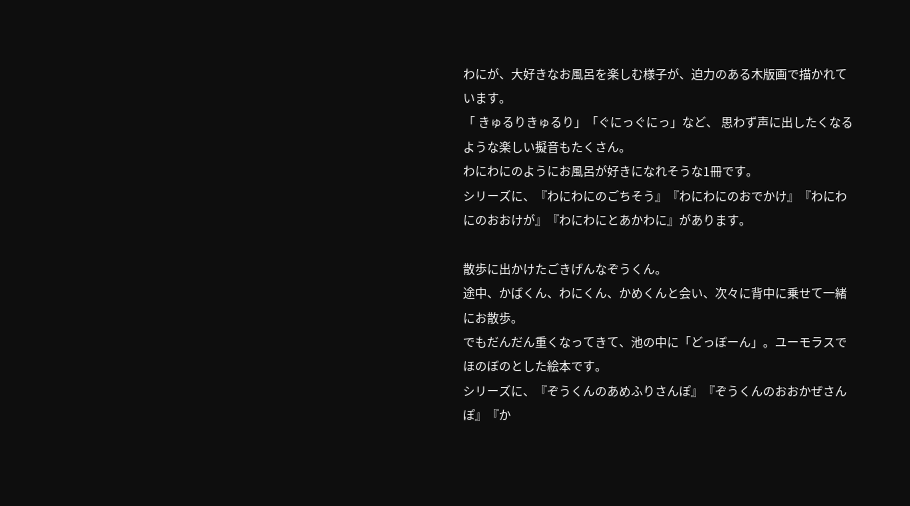わにが、大好きなお風呂を楽しむ様子が、迫力のある木版画で描かれています。
「 きゅるりきゅるり」「ぐにっぐにっ」など、 思わず声に出したくなるような楽しい擬音もたくさん。
わにわにのようにお風呂が好きになれそうな1冊です。
シリーズに、『わにわにのごちそう』『わにわにのおでかけ』『わにわにのおおけが』『わにわにとあかわに』があります。

散歩に出かけたごきげんなぞうくん。
途中、かばくん、わにくん、かめくんと会い、次々に背中に乗せて一緒にお散歩。
でもだんだん重くなってきて、池の中に「どっぼーん」。ユーモラスでほのぼのとした絵本です。
シリーズに、『ぞうくんのあめふりさんぽ』『ぞうくんのおおかぜさんぽ』『か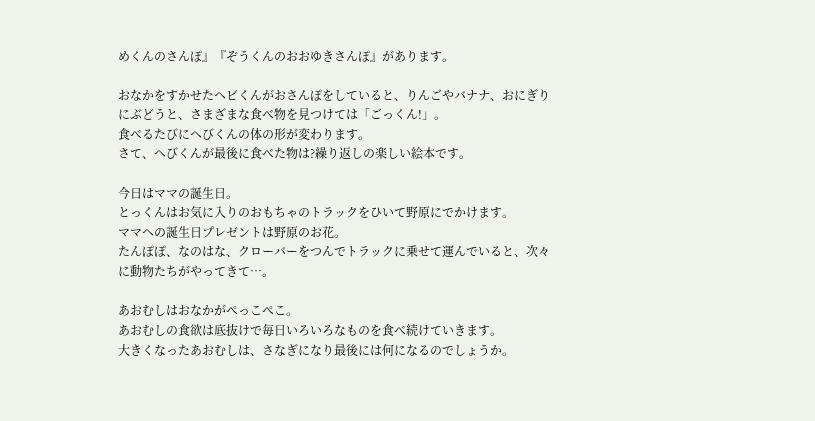めくんのさんぽ』『ぞうくんのおおゆきさんぽ』があります。

おなかをすかせたヘビくんがおさんぽをしていると、りんごやバナナ、おにぎりにぶどうと、さまざまな食べ物を見つけては「ごっくん!」。
食べるたびにへびくんの体の形が変わります。
さて、へびくんが最後に食べた物は?繰り返しの楽しい絵本です。

今日はママの誕生日。
とっくんはお気に入りのおもちゃのトラックをひいて野原にでかけます。
ママへの誕生日プレゼントは野原のお花。
たんぽぽ、なのはな、クローバーをつんでトラックに乗せて運んでいると、次々に動物たちがやってきて…。

あおむしはおなかがぺっこぺこ。
あおむしの食欲は底抜けで毎日いろいろなものを食べ続けていきます。
大きくなったあおむしは、さなぎになり最後には何になるのでしょうか。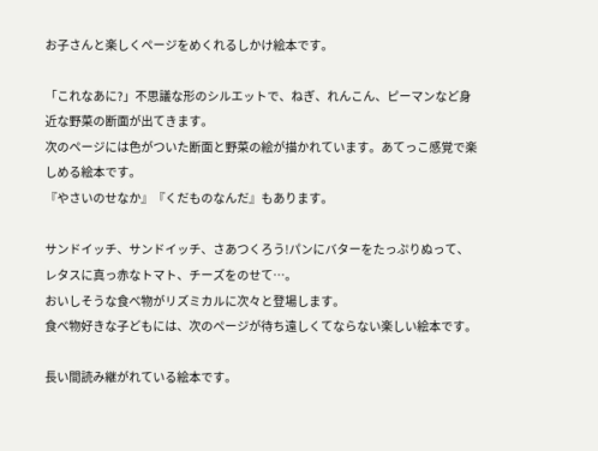お子さんと楽しくページをめくれるしかけ絵本です。

「これなあに?」不思議な形のシルエットで、ねぎ、れんこん、ピーマンなど身近な野菜の断面が出てきます。
次のページには色がついた断面と野菜の絵が描かれています。あてっこ感覚で楽しめる絵本です。
『やさいのせなか』『くだものなんだ』もあります。

サンドイッチ、サンドイッチ、さあつくろう!パンにバターをたっぷりぬって、レタスに真っ赤なトマト、チーズをのせて…。
おいしそうな食べ物がリズミカルに次々と登場します。
食べ物好きな子どもには、次のページが待ち遠しくてならない楽しい絵本です。

長い間読み継がれている絵本です。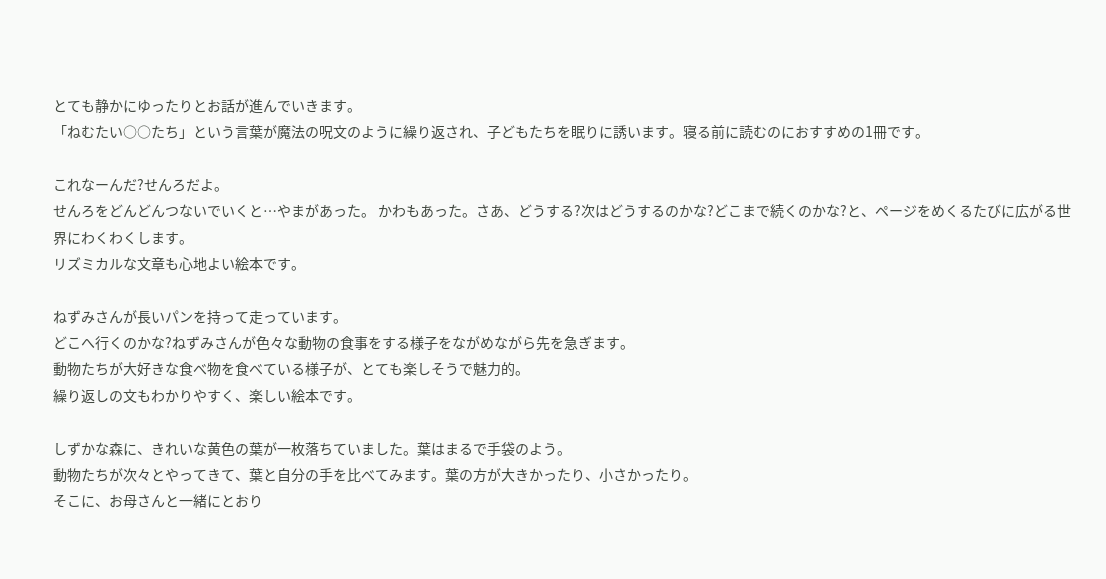とても静かにゆったりとお話が進んでいきます。
「ねむたい○○たち」という言葉が魔法の呪文のように繰り返され、子どもたちを眠りに誘います。寝る前に読むのにおすすめの1冊です。

これなーんだ?せんろだよ。
せんろをどんどんつないでいくと…やまがあった。 かわもあった。さあ、どうする?次はどうするのかな?どこまで続くのかな?と、ページをめくるたびに広がる世界にわくわくします。
リズミカルな文章も心地よい絵本です。

ねずみさんが長いパンを持って走っています。
どこへ行くのかな?ねずみさんが色々な動物の食事をする様子をながめながら先を急ぎます。
動物たちが大好きな食べ物を食べている様子が、とても楽しそうで魅力的。
繰り返しの文もわかりやすく、楽しい絵本です。

しずかな森に、きれいな黄色の葉が一枚落ちていました。葉はまるで手袋のよう。
動物たちが次々とやってきて、葉と自分の手を比べてみます。葉の方が大きかったり、小さかったり。
そこに、お母さんと一緒にとおり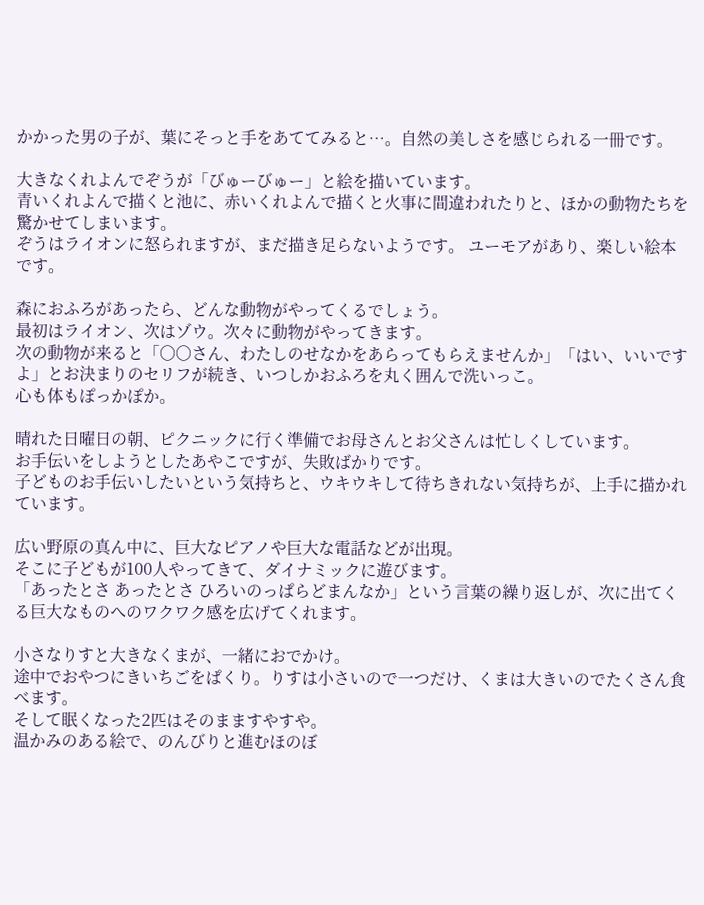かかった男の子が、葉にそっと手をあててみると…。自然の美しさを感じられる一冊です。

大きなくれよんでぞうが「びゅーびゅー」と絵を描いています。
青いくれよんで描くと池に、赤いくれよんで描くと火事に間違われたりと、ほかの動物たちを驚かせてしまいます。
ぞうはライオンに怒られますが、まだ描き足らないようです。 ユーモアがあり、楽しい絵本です。

森におふろがあったら、どんな動物がやってくるでしょう。
最初はライオン、次はゾウ。次々に動物がやってきます。
次の動物が来ると「〇〇さん、わたしのせなかをあらってもらえませんか」「はい、いいですよ」とお決まりのセリフが続き、いつしかおふろを丸く囲んで洗いっこ。
心も体もぽっかぽか。

晴れた日曜日の朝、ピクニックに行く準備でお母さんとお父さんは忙しくしています。
お手伝いをしようとしたあやこですが、失敗ばかりです。
子どものお手伝いしたいという気持ちと、ウキウキして待ちきれない気持ちが、上手に描かれています。

広い野原の真ん中に、巨大なピアノや巨大な電話などが出現。
そこに子どもが100人やってきて、ダイナミックに遊びます。
「あったとさ あったとさ ひろいのっぱらどまんなか」という言葉の繰り返しが、次に出てくる巨大なものへのワクワク感を広げてくれます。

小さなりすと大きなくまが、一緒におでかけ。
途中でおやつにきいちごをぱくり。りすは小さいので一つだけ、くまは大きいのでたくさん食べます。
そして眠くなった2匹はそのまますやすや。
温かみのある絵で、のんびりと進むほのぼ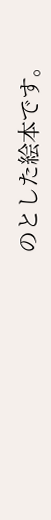のとした絵本です。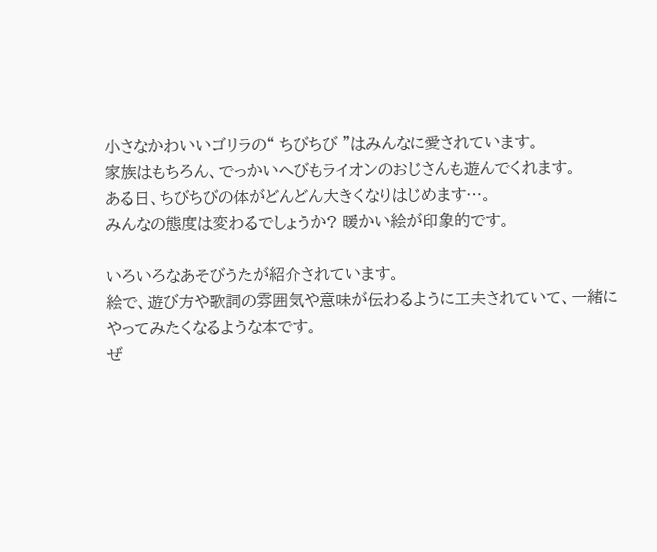小さなかわいいゴリラの“ ちびちび ”はみんなに愛されています。
家族はもちろん、でっかいへびもライオンのおじさんも遊んでくれます。
ある日、ちびちびの体がどんどん大きくなりはじめます…。
みんなの態度は変わるでしょうか? 暖かい絵が印象的です。

いろいろなあそびうたが紹介されています。
絵で、遊び方や歌詞の雰囲気や意味が伝わるように工夫されていて、一緒にやってみたくなるような本です。
ぜ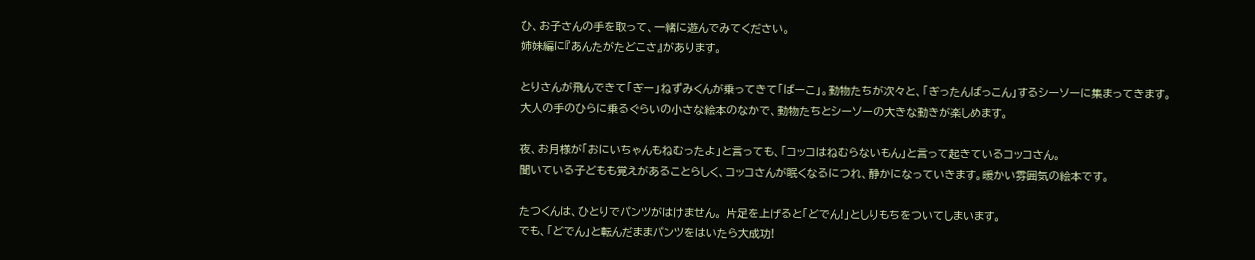ひ、お子さんの手を取って、一緒に遊んでみてください。
姉妹編に『あんたがたどこさ』があります。

とりさんが飛んできて「ぎー」ねずみくんが乗ってきて「ばーこ」。動物たちが次々と、「ぎったんばっこん」するシーソーに集まってきます。
大人の手のひらに乗るぐらいの小さな絵本のなかで、動物たちとシーソーの大きな動きが楽しめます。

夜、お月様が「おにいちゃんもねむったよ」と言っても、「コッコはねむらないもん」と言って起きているコッコさん。
聞いている子どもも覚えがあることらしく、コッコさんが眠くなるにつれ、静かになっていきます。暖かい雰囲気の絵本です。

たつくんは、ひとりでパンツがはけません。 片足を上げると「どでん!」としりもちをついてしまいます。
でも、「どでん」と転んだままパンツをはいたら大成功!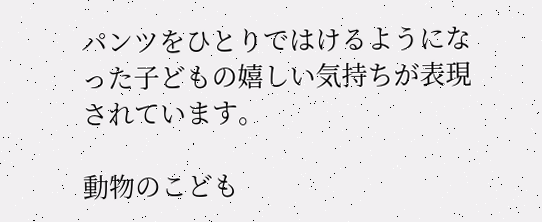パンツをひとりではけるようになった子どもの嬉しい気持ちが表現されています。

動物のこども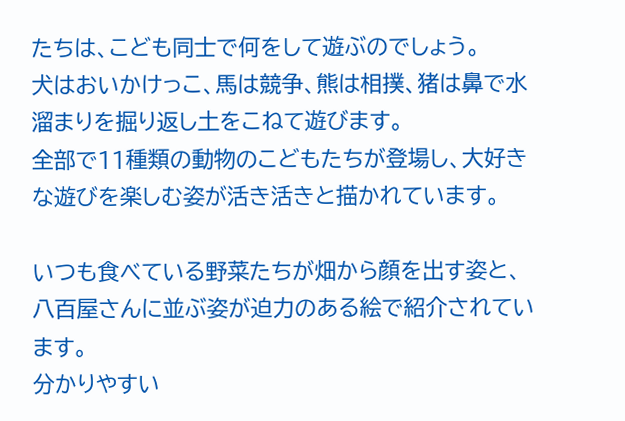たちは、こども同士で何をして遊ぶのでしょう。
犬はおいかけっこ、馬は競争、熊は相撲、猪は鼻で水溜まりを掘り返し土をこねて遊びます。
全部で11種類の動物のこどもたちが登場し、大好きな遊びを楽しむ姿が活き活きと描かれています。

いつも食べている野菜たちが畑から顔を出す姿と、八百屋さんに並ぶ姿が迫力のある絵で紹介されています。
分かりやすい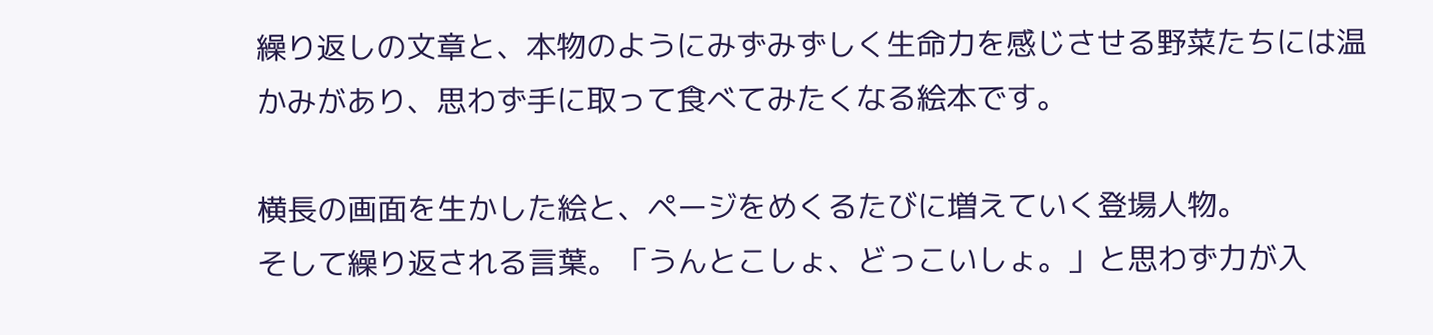繰り返しの文章と、本物のようにみずみずしく生命力を感じさせる野菜たちには温かみがあり、思わず手に取って食べてみたくなる絵本です。

横長の画面を生かした絵と、ページをめくるたびに増えていく登場人物。
そして繰り返される言葉。「うんとこしょ、どっこいしょ。」と思わず力が入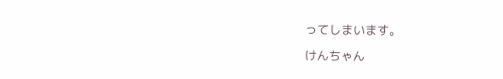ってしまいます。

けんちゃん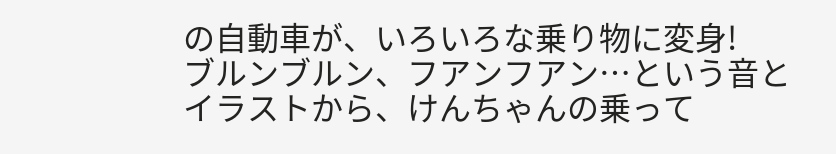の自動車が、いろいろな乗り物に変身!
ブルンブルン、フアンフアン…という音とイラストから、けんちゃんの乗って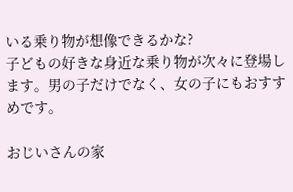いる乗り物が想像できるかな?
子どもの好きな身近な乗り物が次々に登場します。男の子だけでなく、女の子にもおすすめです。

おじいさんの家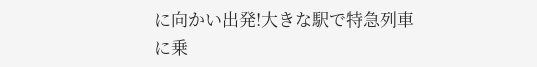に向かい出発!大きな駅で特急列車に乗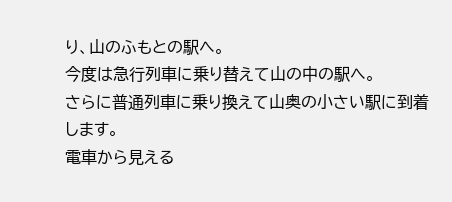り、山のふもとの駅へ。
今度は急行列車に乗り替えて山の中の駅へ。
さらに普通列車に乗り換えて山奥の小さい駅に到着します。
電車から見える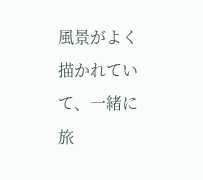風景がよく描かれていて、一緒に旅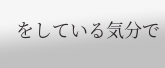をしている気分で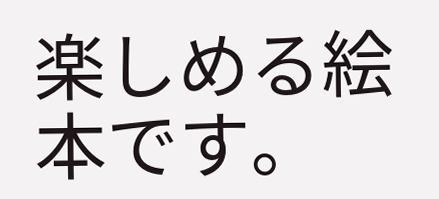楽しめる絵本です。